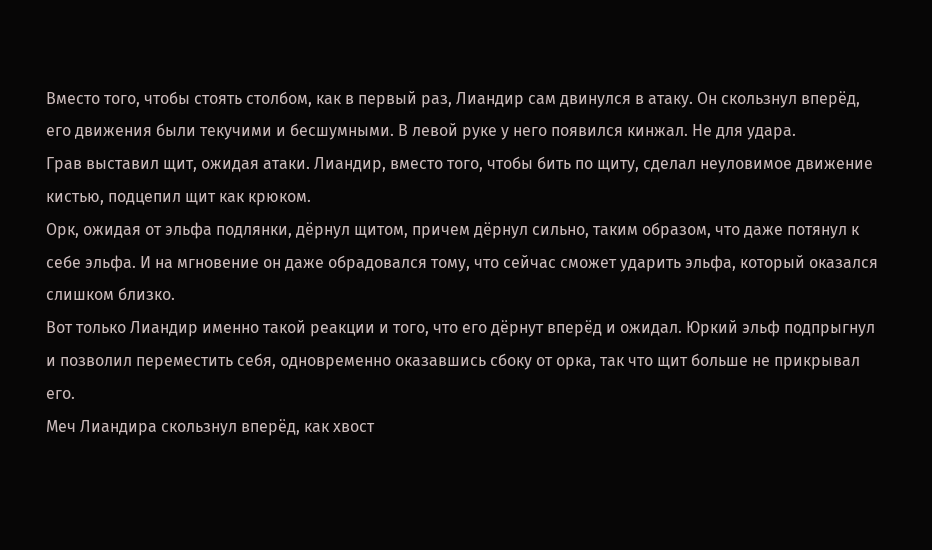Вместо того, чтобы стоять столбом, как в первый раз, Лиандир сам двинулся в атаку. Он скользнул вперёд, его движения были текучими и бесшумными. В левой руке у него появился кинжал. Не для удара.
Грав выставил щит, ожидая атаки. Лиандир, вместо того, чтобы бить по щиту, сделал неуловимое движение кистью, подцепил щит как крюком.
Орк, ожидая от эльфа подлянки, дёрнул щитом, причем дёрнул сильно, таким образом, что даже потянул к себе эльфа. И на мгновение он даже обрадовался тому, что сейчас сможет ударить эльфа, который оказался слишком близко.
Вот только Лиандир именно такой реакции и того, что его дёрнут вперёд и ожидал. Юркий эльф подпрыгнул и позволил переместить себя, одновременно оказавшись сбоку от орка, так что щит больше не прикрывал его.
Меч Лиандира скользнул вперёд, как хвост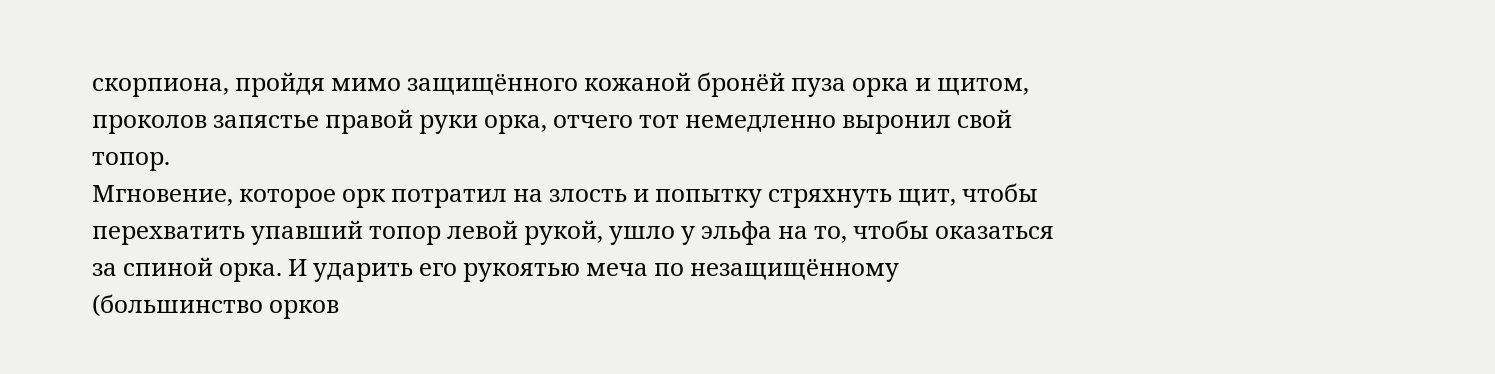скорпиона, пройдя мимо защищённого кожаной бронёй пуза орка и щитом, проколов запястье правой руки орка, отчего тот немедленно выронил свой топор.
Мгновение, которое орк потратил на злость и попытку стряхнуть щит, чтобы перехватить упавший топор левой рукой, ушло у эльфа на то, чтобы оказаться за спиной орка. И ударить его рукоятью меча по незащищённому (большинство орков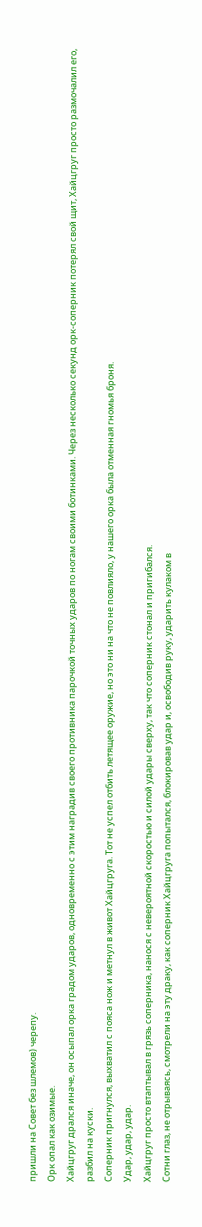пришли на Совет без шлемов) черепу.
Орк опал как озимые.
Хайцгруг дрался иначе, он осыпал орка градом ударов, одновременно с этим наградив своего противника парочкой точных ударов по ногам своими ботинками. Через несколько секунд орк-соперник потерял свой щит, Хайцгруг просто размочалил его, разбил на куски.
Соперник пригнулся, выхватил с пояса нож и метнул в живот Хайцгруга. Тот не успел отбить летящее оружие, но это ни на что не повлияло, у нашего орка была отменная гномья броня.
Удар, удар, удар.
Хайцгруг просто втаптывал в грязь соперника, нанося с невероятной скоростью и силой удары сверху, так что соперник стонал и пригибался.
Сотни глаз, не отрываясь, смотрели на эту драку, как соперник Хайцгруга попытался, блокировав удар и, освободив руку, ударить кулаком в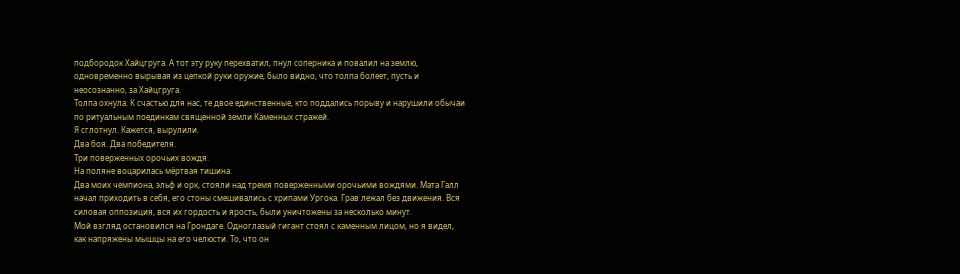подбородок Хайцгруга. А тот эту руку перехватил, пнул соперника и повалил на землю, одновременно вырывая из цепкой руки оружие, было видно, что толпа болеет, пусть и неосознанно, за Хайцгруга.
Толпа охнула. К счастью для нас, те двое единственные, кто поддались порыву и нарушили обычаи по ритуальным поединкам священной земли Каменных стражей.
Я сглотнул. Кажется, вырулили.
Два боя. Два победителя.
Три поверженных орочьих вождя.
На поляне воцарилась мёртвая тишина.
Два моих чемпиона, эльф и орк, стояли над тремя поверженными орочьими вождями. Мата Галл начал приходить в себя, его стоны смешивались с хрипами Ургока. Грав лежал без движения. Вся силовая оппозиция, вся их гордость и ярость, были уничтожены за несколько минут.
Мой взгляд остановился на Грондаге. Одноглазый гигант стоял с каменным лицом, но я видел, как напряжены мышцы на его челюсти. То, что он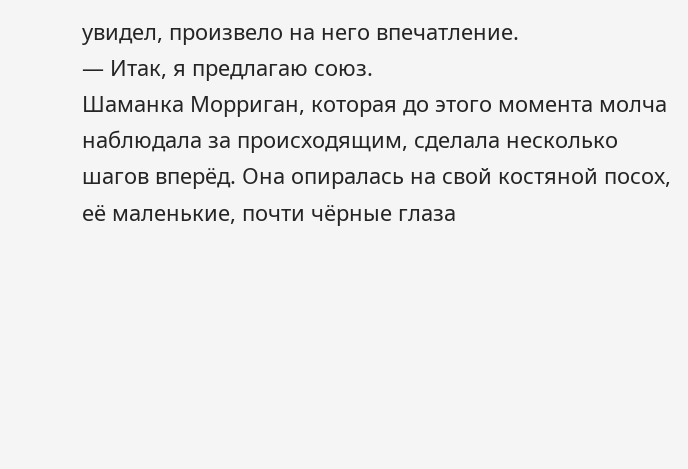увидел, произвело на него впечатление.
— Итак, я предлагаю союз.
Шаманка Морриган, которая до этого момента молча наблюдала за происходящим, сделала несколько шагов вперёд. Она опиралась на свой костяной посох, её маленькие, почти чёрные глаза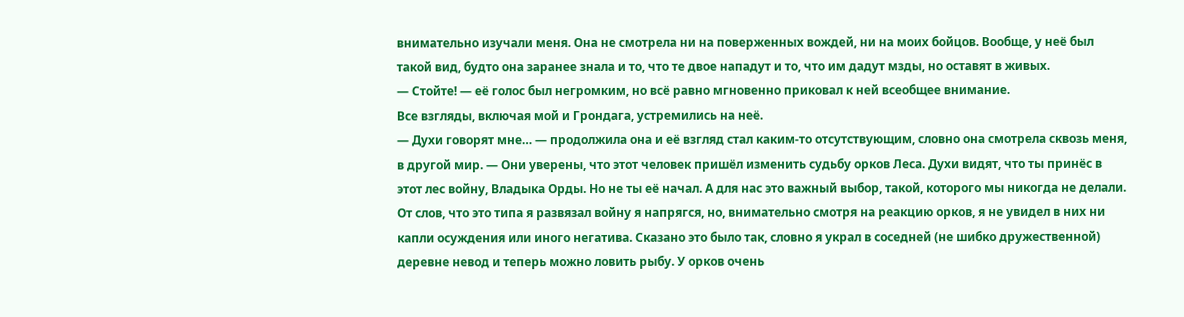внимательно изучали меня. Она не смотрела ни на поверженных вождей, ни на моих бойцов. Вообще, у неё был такой вид, будто она заранее знала и то, что те двое нападут и то, что им дадут мзды, но оставят в живых.
— Стойте! — её голос был негромким, но всё равно мгновенно приковал к ней всеобщее внимание.
Все взгляды, включая мой и Грондага, устремились на неё.
— Духи говорят мне… — продолжила она и её взгляд стал каким-то отсутствующим, словно она смотрела сквозь меня, в другой мир. — Они уверены, что этот человек пришёл изменить судьбу орков Леса. Духи видят, что ты принёс в этот лес войну, Владыка Орды. Но не ты её начал. А для нас это важный выбор, такой, которого мы никогда не делали.
От слов, что это типа я развязал войну я напрягся, но, внимательно смотря на реакцию орков, я не увидел в них ни капли осуждения или иного негатива. Сказано это было так, словно я украл в соседней (не шибко дружественной) деревне невод и теперь можно ловить рыбу. У орков очень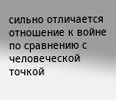сильно отличается отношение к войне по сравнению с человеческой точкой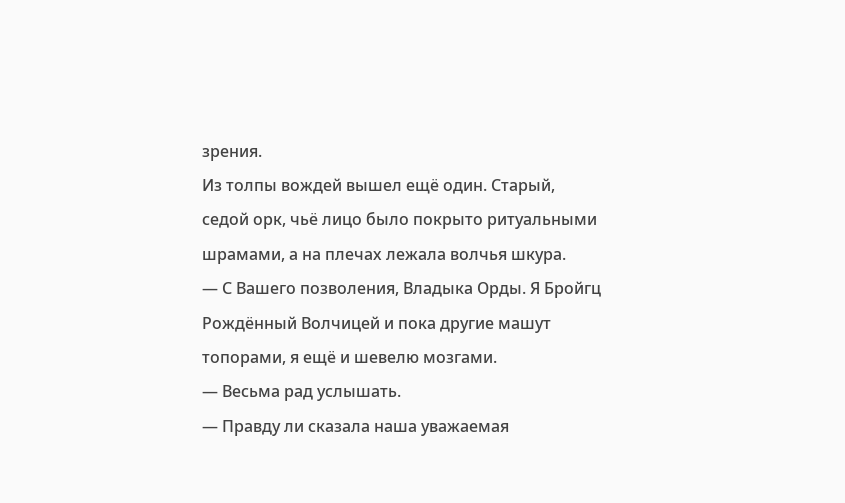зрения.
Из толпы вождей вышел ещё один. Старый, седой орк, чьё лицо было покрыто ритуальными шрамами, а на плечах лежала волчья шкура.
— С Вашего позволения, Владыка Орды. Я Бройгц Рождённый Волчицей и пока другие машут топорами, я ещё и шевелю мозгами.
— Весьма рад услышать.
— Правду ли сказала наша уважаемая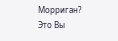Морриган? Это Вы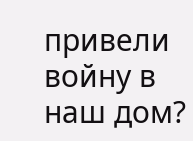привели войну в наш дом?